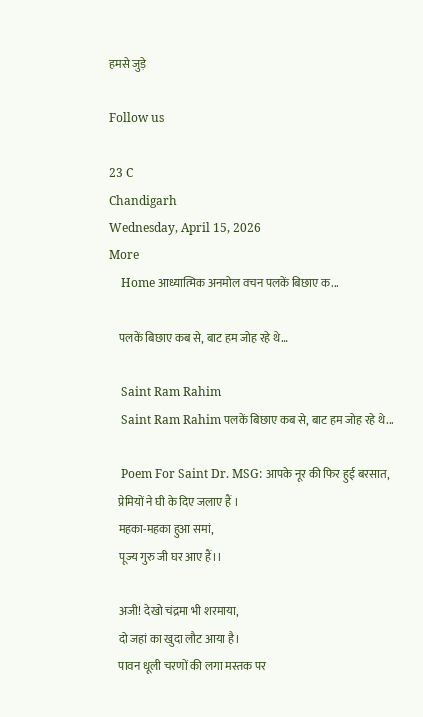हमसे जुड़े

Follow us

23 C
Chandigarh
Wednesday, April 15, 2026
More
    Home आध्यात्मिक अनमोल वचन पलकें बिछाए क...

    पलकें बिछाए कब से, बाट हम जोह रहे थे…

    Saint Ram Rahim
    Saint Ram Rahim पलकें बिछाए कब से, बाट हम जोह रहे थे...

    Poem For Saint Dr. MSG: आपके नूर की फिर हुई बरसात,
    प्रेमियों ने घी के दिए जलाए हैं ।
    महका-महका हुआ समां,
    पूज्य गुरु जी घर आए हैं।।

    अजी! देखो चंद्रमा भी शरमाया,
    दो जहां का खुदा लौट आया है।
    पावन धूली चरणों की लगा मस्तक पर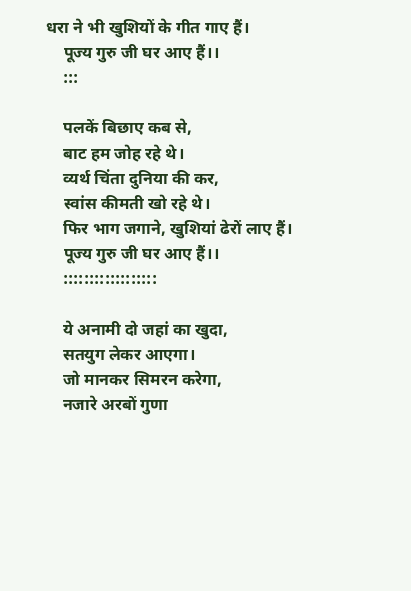धरा ने भी खुशियों के गीत गाए हैं।
    पूज्य गुरु जी घर आए हैं।।
    :::

    पलकें बिछाए कब से,
    बाट हम जोह रहे थे।
    व्यर्थ चिंता दुनिया की कर,
    स्वांस कीमती खो रहे थे।
    फिर भाग जगाने, खुशियां ढेरों लाए हैं।
    पूज्य गुरु जी घर आए हैं।।
    ::::::::::::::::::

    ये अनामी दो जहां का खुदा,
    सतयुग लेकर आएगा।
    जो मानकर सिमरन करेगा,
    नजारे अरबों गुणा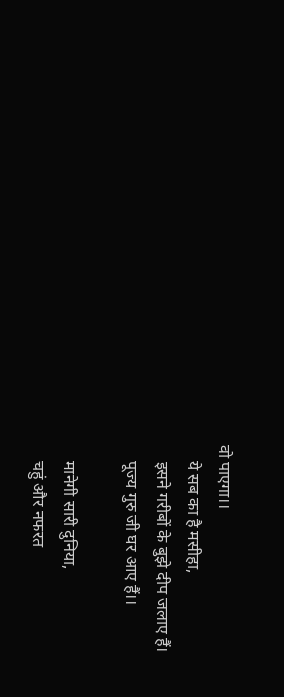वो पाएगा।।
    ये सब का है मसीहा,
    इसने गरीबों के बुझे दीप जलाए हैं।
    पूज्य गुरु जी घर आए हैं।।

    मानेगी सारी दुनिया,
    चहुं और नफरत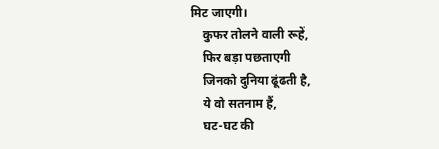मिट जाएगी।
    कुफर तोलने वाली रूहें,
    फिर बड़ा पछताएगी
    जिनको दुनिया ढूंढती है,
    ये वो सतनाम हैं,
    घट-घट की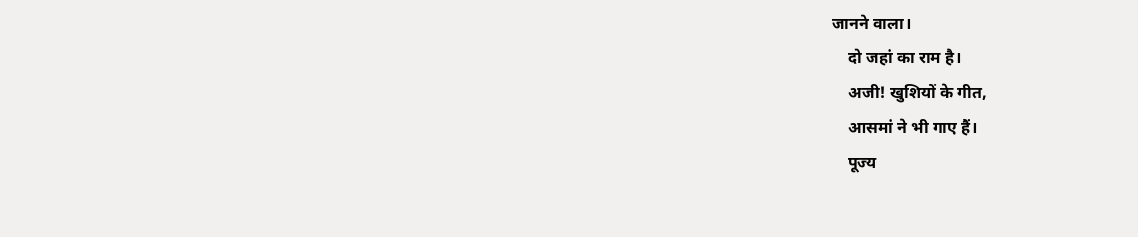जानने वाला।
    दो जहां का राम है।
    अजी! खुशियों के गीत,
    आसमां ने भी गाए हैं।
    पूज्य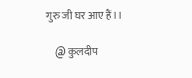गुरु जी घर आए हैं।।

    @ कुलदीप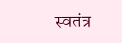स्वतंत्र